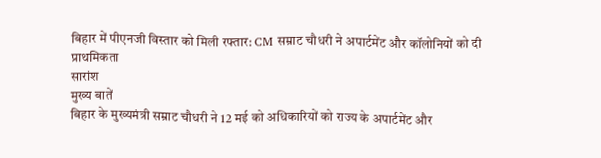बिहार में पीएनजी विस्तार को मिली रफ्तार: CM सम्राट चौधरी ने अपार्टमेंट और कॉलोनियों को दी प्राथमिकता
सारांश
मुख्य बातें
बिहार के मुख्यमंत्री सम्राट चौधरी ने 12 मई को अधिकारियों को राज्य के अपार्टमेंट और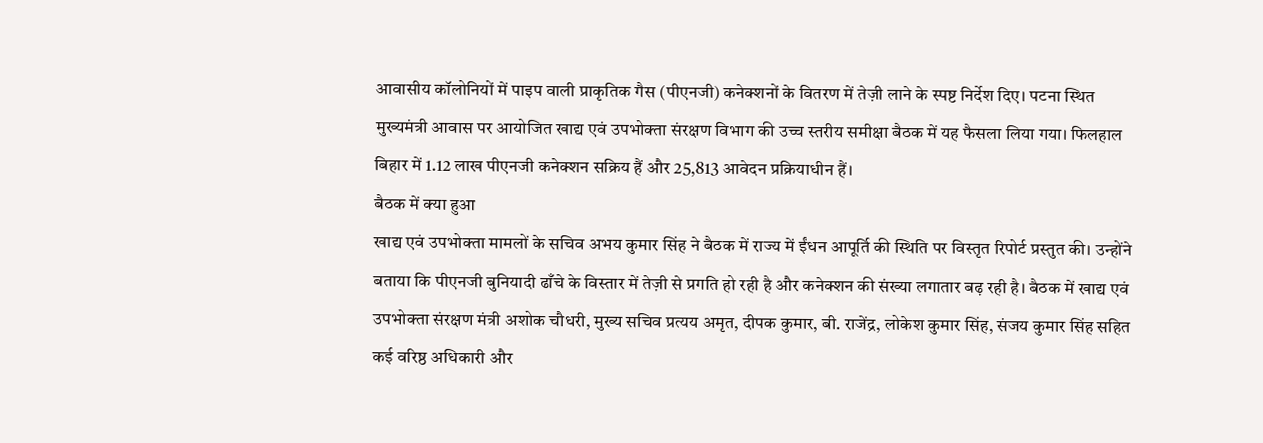आवासीय कॉलोनियों में पाइप वाली प्राकृतिक गैस (पीएनजी) कनेक्शनों के वितरण में तेज़ी लाने के स्पष्ट निर्देश दिए। पटना स्थित मुख्यमंत्री आवास पर आयोजित खाद्य एवं उपभोक्ता संरक्षण विभाग की उच्च स्तरीय समीक्षा बैठक में यह फैसला लिया गया। फिलहाल बिहार में 1.12 लाख पीएनजी कनेक्शन सक्रिय हैं और 25,813 आवेदन प्रक्रियाधीन हैं।
बैठक में क्या हुआ
खाद्य एवं उपभोक्ता मामलों के सचिव अभय कुमार सिंह ने बैठक में राज्य में ईंधन आपूर्ति की स्थिति पर विस्तृत रिपोर्ट प्रस्तुत की। उन्होंने बताया कि पीएनजी बुनियादी ढाँचे के विस्तार में तेज़ी से प्रगति हो रही है और कनेक्शन की संख्या लगातार बढ़ रही है। बैठक में खाद्य एवं उपभोक्ता संरक्षण मंत्री अशोक चौधरी, मुख्य सचिव प्रत्यय अमृत, दीपक कुमार, बी. राजेंद्र, लोकेश कुमार सिंह, संजय कुमार सिंह सहित कई वरिष्ठ अधिकारी और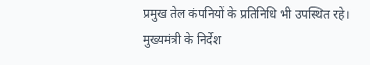प्रमुख तेल कंपनियों के प्रतिनिधि भी उपस्थित रहे।
मुख्यमंत्री के निर्देश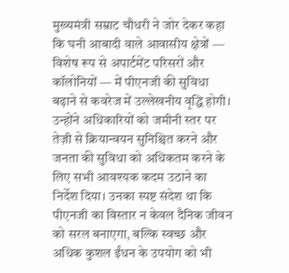मुख्यमंत्री सम्राट चौधरी ने जोर देकर कहा कि घनी आबादी वाले आवासीय क्षेत्रों — विशेष रूप से अपार्टमेंट परिसरों और कॉलोनियों — में पीएनजी की सुविधा बढ़ाने से कवरेज में उल्लेखनीय वृद्धि होगी। उन्होंने अधिकारियों को जमीनी स्तर पर तेज़ी से क्रियान्वयन सुनिश्चित करने और जनता की सुविधा को अधिकतम करने के लिए सभी आवश्यक कदम उठाने का निर्देश दिया। उनका स्पष्ट संदेश था कि पीएनजी का विस्तार न केवल दैनिक जीवन को सरल बनाएगा, बल्कि स्वच्छ और अधिक कुशल ईंधन के उपयोग को भी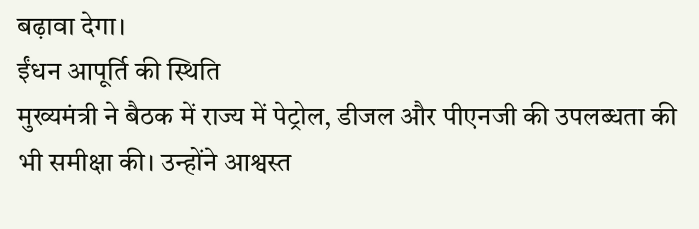बढ़ावा देगा।
ईंधन आपूर्ति की स्थिति
मुख्यमंत्री ने बैठक में राज्य में पेट्रोल, डीजल और पीएनजी की उपलब्धता की भी समीक्षा की। उन्होंने आश्वस्त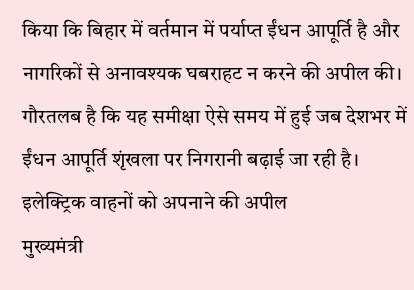किया कि बिहार में वर्तमान में पर्याप्त ईंधन आपूर्ति है और नागरिकों से अनावश्यक घबराहट न करने की अपील की। गौरतलब है कि यह समीक्षा ऐसे समय में हुई जब देशभर में ईंधन आपूर्ति शृंखला पर निगरानी बढ़ाई जा रही है।
इलेक्ट्रिक वाहनों को अपनाने की अपील
मुख्यमंत्री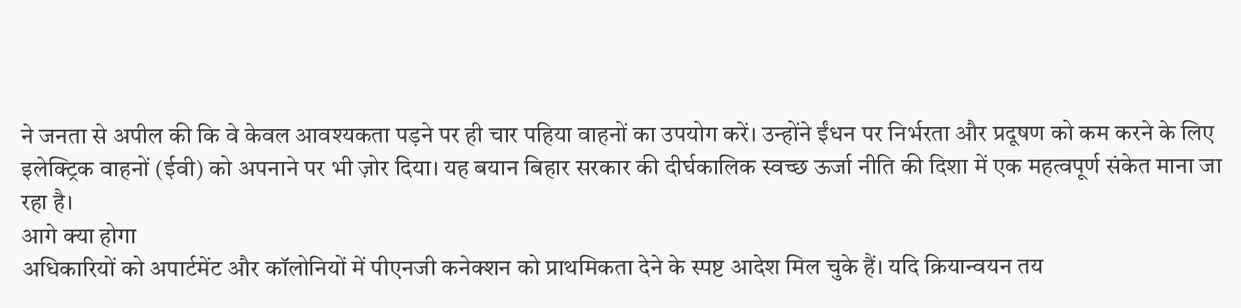ने जनता से अपील की कि वे केवल आवश्यकता पड़ने पर ही चार पहिया वाहनों का उपयोग करें। उन्होंने ईंधन पर निर्भरता और प्रदूषण को कम करने के लिए इलेक्ट्रिक वाहनों (ईवी) को अपनाने पर भी ज़ोर दिया। यह बयान बिहार सरकार की दीर्घकालिक स्वच्छ ऊर्जा नीति की दिशा में एक महत्वपूर्ण संकेत माना जा रहा है।
आगे क्या होगा
अधिकारियों को अपार्टमेंट और कॉलोनियों में पीएनजी कनेक्शन को प्राथमिकता देने के स्पष्ट आदेश मिल चुके हैं। यदि क्रियान्वयन तय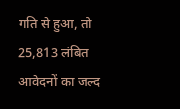गति से हुआ, तो 25,813 लंबित आवेदनों का जल्द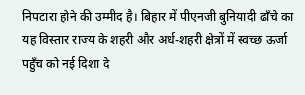निपटारा होने की उम्मीद है। बिहार में पीएनजी बुनियादी ढाँचे का यह विस्तार राज्य के शहरी और अर्ध-शहरी क्षेत्रों में स्वच्छ ऊर्जा पहुँच को नई दिशा दे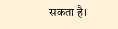सकता है।